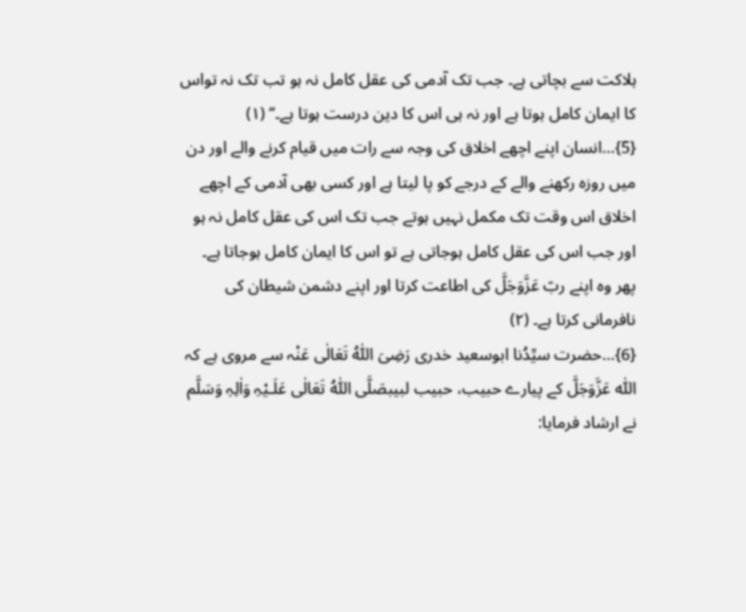ہلاکت سے بچاتی ہے۔ جب تک آدمی کی عقل کامل نہ ہو تب تک نہ تواس کا ایمان کامل ہوتا ہے اور نہ ہی اس کا دین درست ہوتا ہے۔‘‘ (۱)
{5}…انسان اپنے اچھے اخلاق کی وجہ سے رات میں قیام کرنے والے اور دن میں روزہ رکھنے والے کے درجے کو پا لیتا ہے اور کسی بھی آدمی کے اچھے اخلاق اس وقت تک مکمل نہیں ہوتے جب تک اس کی عقل کامل نہ ہو اور جب اس کی عقل کامل ہوجاتی ہے تو اس کا ایمان کامل ہوجاتا ہے۔ پھر وہ اپنے ربّ عَزَّوَجَلَّ کی اطاعت کرتا اور اپنے دشمن شیطان کی نافرمانی کرتا ہے۔ (۲)
{6}…حضرت سیِّدُنا ابوسعید خدری رَضِیَ اللّٰہُ تَعَالٰی عَنْہ سے مروی ہے کہ اللّٰہ عَزَّوَجَلَّ کے پیارے حبیب، حبیب لبیبصَلَّی اللّٰہُ تَعَالٰی عَلَـیْہِ وَاٰلِہٖ وَسَلَّم نے ارشاد فرمایا: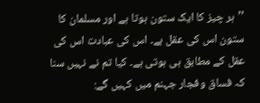’’ہر چیز کا ایک ستون ہوتا ہے اور مسلمان کا ستون اس کی عقل ہے۔ اس کی عبادت اس کی عقل کے مطابق ہی ہوتی ہے۔ کیا تم نے نہیں سنا کہ فساق وفجار جہنم میں کہیں گے: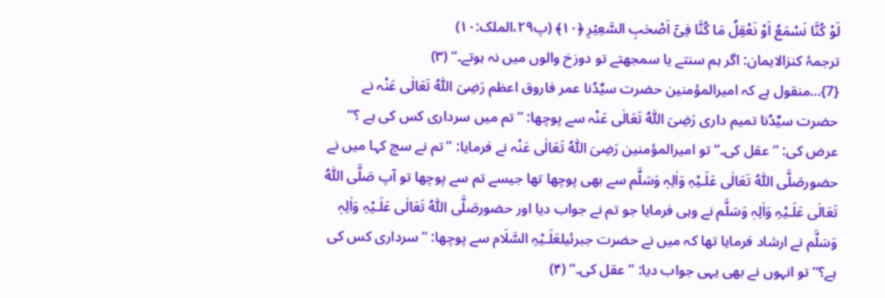لَوْ کُنَّا نَسْمَعُ اَوْ نَعْقِلُ مَا کُنَّا فِیۡۤ اَصْحٰبِ السَّعِیۡرِ ﴿۱۰﴾ (پ۲۹،الملک:۱۰)
ترجمۂ کنزالایمان: اگر ہم سنتے یا سمجھتے تو دوزخ والوں میں نہ ہوتے۔‘‘ (۳)
{7}…منقول ہے کہ امیرالمؤمنین حضرت سیِّدُنا عمر فاروق اعظم رَضِیَ اللّٰہُ تَعَالٰی عَنْہ نے حضرت سیِّدُنا تمیم داری رَضِیَ اللّٰہُ تَعَالٰی عَنْہ سے پوچھا: ’’تم میں سرداری کس کی ہے ؟‘‘ عرض کی: ’’عقل کی۔‘‘ تو امیرالمؤمنین رَضِیَ اللّٰہُ تَعَالٰی عَنْہ نے فرمایا: ’’تم نے سچ کہا میں نے حضورصَلَّی اللّٰہُ تَعَالٰی عَلَـیْہِ وَاٰلِہٖ وَسَلَّم سے بھی پوچھا تھا جیسے تم سے پوچھا تو آپ صَلَّی اللّٰہُ تَعَالٰی عَلَـیْہِ وَاٰلِہٖ وَسَلَّم نے وہی فرمایا جو تم نے جواب دیا اور حضورصَلَّی اللّٰہُ تَعَالٰی عَلَـیْہِ وَاٰلِہٖ وَسَلَّم نے ارشاد فرمایا تھا کہ میں نے حضرت جبرئیلعَلَـیْہِ السَّلَام سے پوچھا: ’’سرداری کس کی ہے؟‘‘ تو انہوں نے بھی یہی جواب دیا: ’’عقل کی۔‘‘ (۴)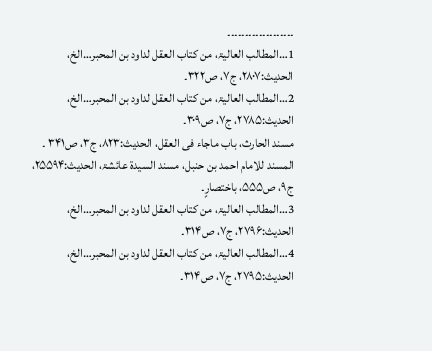۔۔۔۔۔۔۔۔۔۔۔۔۔۔۔۔۔۔۔
1…المطالب العالیۃ، من کتاب العقل لداود بن المحبر…الخ، الحدیث:۲۸۰۷، ج۷، ص۳۲۲۔
2…المطالب العالیۃ، من کتاب العقل لداود بن المحبر…الخ، الحدیث:۲۷۸۵، ج۷، ص۳۰۹۔
مسند الحارث، باب ماجاء فی العقل، الحدیث:۸۲۳، ج۳، ص۳۴۱ ۔
المسند للامام احمد بن حنبل، مسند السیدۃ عائشۃ، الحدیث:۲۵۵۹۴، ج۹، ص۵۵۵، باختصارٍ۔
3…المطالب العالیۃ، من کتاب العقل لداود بن المحبر…الخ، الحدیث:۲۷۹۶، ج۷، ص۳۱۴۔
4…المطالب العالیۃ، من کتاب العقل لداود بن المحبر…الخ، الحدیث:۲۷۹۵، ج۷، ص۳۱۴۔